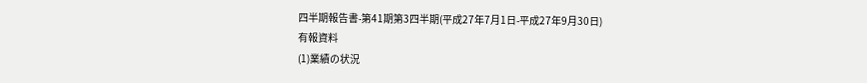四半期報告書-第41期第3四半期(平成27年7月1日-平成27年9月30日)
有報資料
(1)業績の状況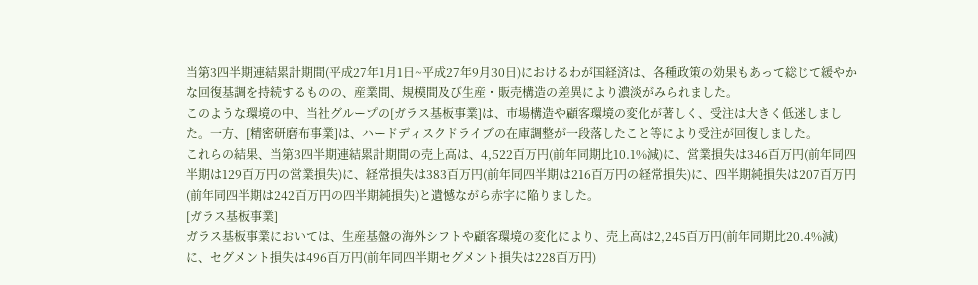当第3四半期連結累計期間(平成27年1月1日~平成27年9月30日)におけるわが国経済は、各種政策の効果もあって総じて緩やかな回復基調を持続するものの、産業間、規模間及び生産・販売構造の差異により濃淡がみられました。
このような環境の中、当社グループの[ガラス基板事業]は、市場構造や顧客環境の変化が著しく、受注は大きく低迷しました。一方、[精密研磨布事業]は、ハードディスクドライブの在庫調整が一段落したこと等により受注が回復しました。
これらの結果、当第3四半期連結累計期間の売上高は、4,522百万円(前年同期比10.1%減)に、営業損失は346百万円(前年同四半期は129百万円の営業損失)に、経常損失は383百万円(前年同四半期は216百万円の経常損失)に、四半期純損失は207百万円(前年同四半期は242百万円の四半期純損失)と遺憾ながら赤字に陥りました。
[ガラス基板事業]
ガラス基板事業においては、生産基盤の海外シフトや顧客環境の変化により、売上高は2,245百万円(前年同期比20.4%減)に、セグメント損失は496百万円(前年同四半期セグメント損失は228百万円)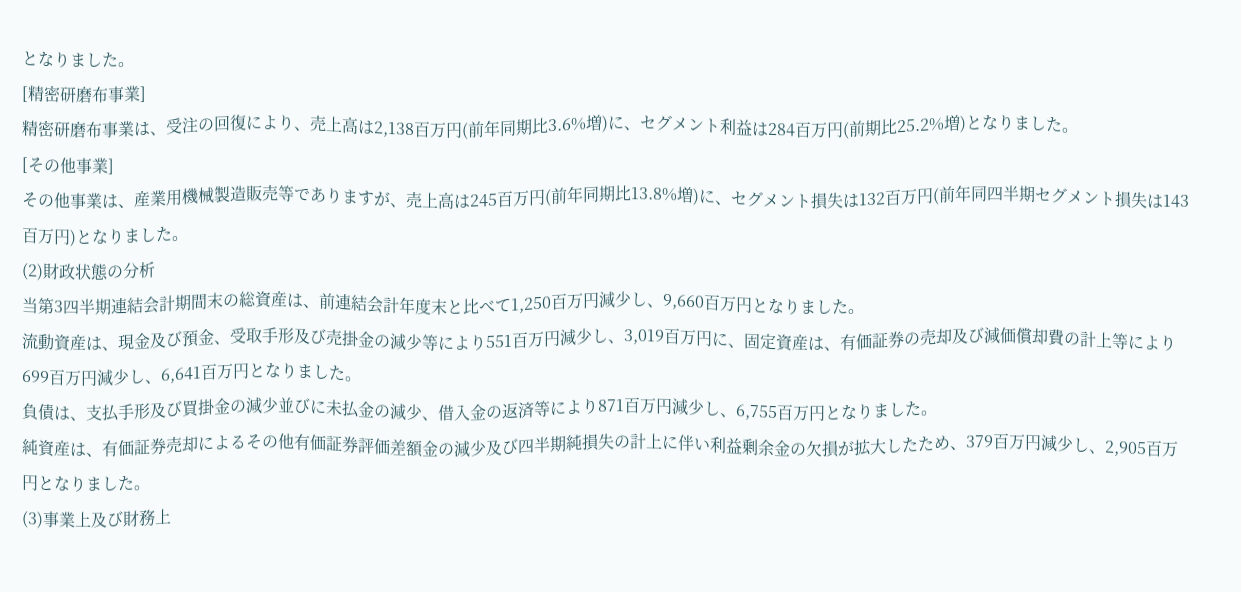となりました。
[精密研磨布事業]
精密研磨布事業は、受注の回復により、売上高は2,138百万円(前年同期比3.6%増)に、セグメント利益は284百万円(前期比25.2%増)となりました。
[その他事業]
その他事業は、産業用機械製造販売等でありますが、売上高は245百万円(前年同期比13.8%増)に、セグメント損失は132百万円(前年同四半期セグメント損失は143百万円)となりました。
(2)財政状態の分析
当第3四半期連結会計期間末の総資産は、前連結会計年度末と比べて1,250百万円減少し、9,660百万円となりました。
流動資産は、現金及び預金、受取手形及び売掛金の減少等により551百万円減少し、3,019百万円に、固定資産は、有価証券の売却及び減価償却費の計上等により699百万円減少し、6,641百万円となりました。
負債は、支払手形及び買掛金の減少並びに未払金の減少、借入金の返済等により871百万円減少し、6,755百万円となりました。
純資産は、有価証券売却によるその他有価証券評価差額金の減少及び四半期純損失の計上に伴い利益剰余金の欠損が拡大したため、379百万円減少し、2,905百万円となりました。
(3)事業上及び財務上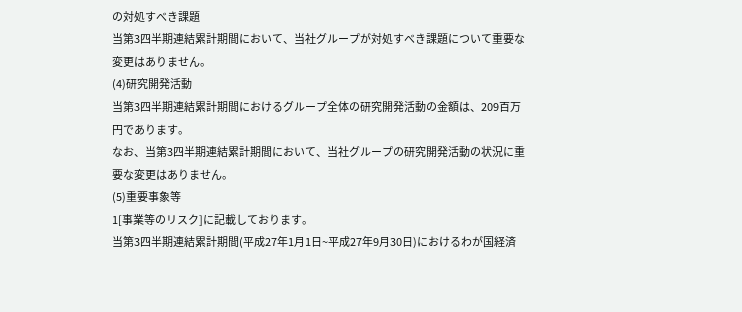の対処すべき課題
当第3四半期連結累計期間において、当社グループが対処すべき課題について重要な変更はありません。
(4)研究開発活動
当第3四半期連結累計期間におけるグループ全体の研究開発活動の金額は、209百万円であります。
なお、当第3四半期連結累計期間において、当社グループの研究開発活動の状況に重要な変更はありません。
(5)重要事象等
1[事業等のリスク]に記載しております。
当第3四半期連結累計期間(平成27年1月1日~平成27年9月30日)におけるわが国経済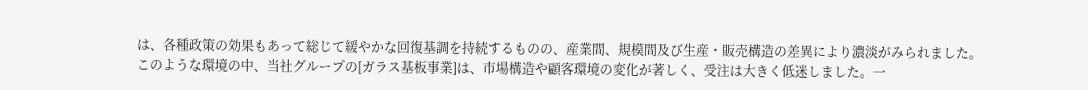は、各種政策の効果もあって総じて緩やかな回復基調を持続するものの、産業間、規模間及び生産・販売構造の差異により濃淡がみられました。
このような環境の中、当社グループの[ガラス基板事業]は、市場構造や顧客環境の変化が著しく、受注は大きく低迷しました。一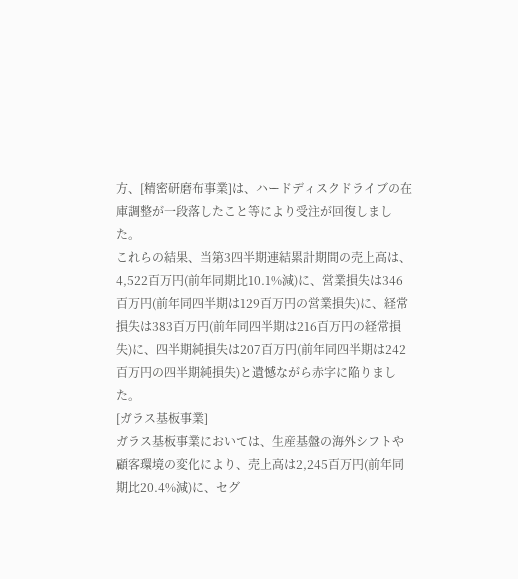方、[精密研磨布事業]は、ハードディスクドライブの在庫調整が一段落したこと等により受注が回復しました。
これらの結果、当第3四半期連結累計期間の売上高は、4,522百万円(前年同期比10.1%減)に、営業損失は346百万円(前年同四半期は129百万円の営業損失)に、経常損失は383百万円(前年同四半期は216百万円の経常損失)に、四半期純損失は207百万円(前年同四半期は242百万円の四半期純損失)と遺憾ながら赤字に陥りました。
[ガラス基板事業]
ガラス基板事業においては、生産基盤の海外シフトや顧客環境の変化により、売上高は2,245百万円(前年同期比20.4%減)に、セグ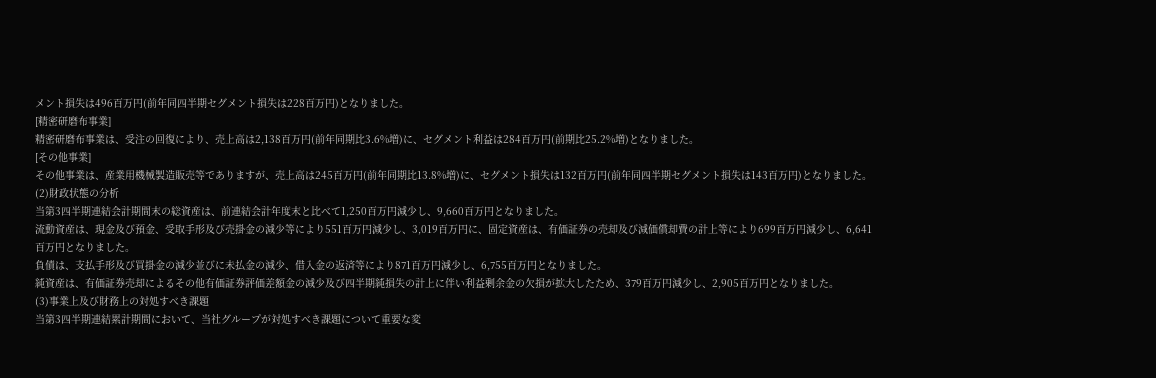メント損失は496百万円(前年同四半期セグメント損失は228百万円)となりました。
[精密研磨布事業]
精密研磨布事業は、受注の回復により、売上高は2,138百万円(前年同期比3.6%増)に、セグメント利益は284百万円(前期比25.2%増)となりました。
[その他事業]
その他事業は、産業用機械製造販売等でありますが、売上高は245百万円(前年同期比13.8%増)に、セグメント損失は132百万円(前年同四半期セグメント損失は143百万円)となりました。
(2)財政状態の分析
当第3四半期連結会計期間末の総資産は、前連結会計年度末と比べて1,250百万円減少し、9,660百万円となりました。
流動資産は、現金及び預金、受取手形及び売掛金の減少等により551百万円減少し、3,019百万円に、固定資産は、有価証券の売却及び減価償却費の計上等により699百万円減少し、6,641百万円となりました。
負債は、支払手形及び買掛金の減少並びに未払金の減少、借入金の返済等により871百万円減少し、6,755百万円となりました。
純資産は、有価証券売却によるその他有価証券評価差額金の減少及び四半期純損失の計上に伴い利益剰余金の欠損が拡大したため、379百万円減少し、2,905百万円となりました。
(3)事業上及び財務上の対処すべき課題
当第3四半期連結累計期間において、当社グループが対処すべき課題について重要な変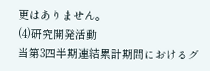更はありません。
(4)研究開発活動
当第3四半期連結累計期間におけるグ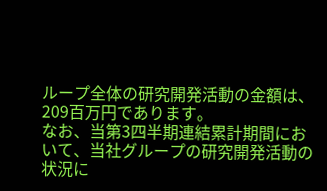ループ全体の研究開発活動の金額は、209百万円であります。
なお、当第3四半期連結累計期間において、当社グループの研究開発活動の状況に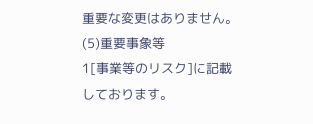重要な変更はありません。
(5)重要事象等
1[事業等のリスク]に記載しております。